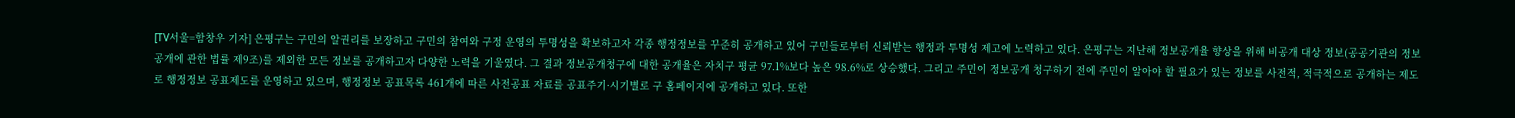[TV서울=함창우 기자] 은평구는 구민의 알권리를 보장하고 구민의 참여와 구정 운영의 투명성을 확보하고자 각종 행정정보를 꾸준히 공개하고 있어 구민들로부터 신뢰받는 행정과 투명성 제고에 노력하고 있다. 은평구는 지난해 정보공개율 향상을 위해 비공개 대상 정보(공공기관의 정보공개에 관한 법률 제9조)를 제외한 모든 정보를 공개하고자 다양한 노력을 기울였다. 그 결과 정보공개청구에 대한 공개율은 자치구 평균 97.1%보다 높은 98.6%로 상승했다. 그리고 주민이 정보공개 청구하기 전에 주민이 알아야 할 필요가 있는 정보를 사전적, 적극적으로 공개하는 제도로 행정정보 공표제도를 운영하고 있으며, 행정정보 공표목록 461개에 따른 사전공표 자료를 공표주기·시기별로 구 홈페이지에 공개하고 있다. 또한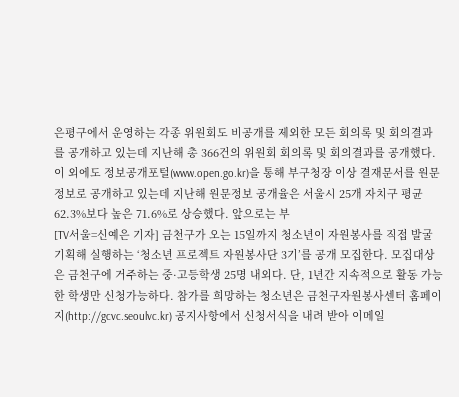은평구에서 운영하는 각종 위원회도 비공개를 제외한 모든 회의록 및 회의결과를 공개하고 있는데 지난해 총 366건의 위원회 회의록 및 회의결과를 공개했다. 이 외에도 정보공개포털(www.open.go.kr)을 통해 부구청장 이상 결재문서를 원문정보로 공개하고 있는데 지난해 원문정보 공개율은 서울시 25개 자치구 평균 62.3%보다 높은 71.6%로 상승했다. 앞으로는 부
[TV서울=신예은 기자] 금천구가 오는 15일까지 청소년이 자원봉사를 직접 발굴 기획해 실행하는 ‘청소년 프로젝트 자원봉사단 3기’를 공개 모집한다. 모집대상은 금천구에 거주하는 중·고등학생 25명 내외다. 단, 1년간 지속적으로 활동 가능한 학생만 신청가능하다. 참가를 희망하는 청소년은 금천구자원봉사센터 홈페이지(http://gcvc.seoulvc.kr) 공지사항에서 신청서식을 내려 받아 이메일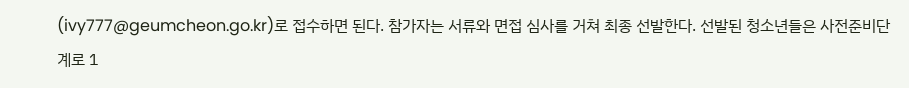(ivy777@geumcheon.go.kr)로 접수하면 된다. 참가자는 서류와 면접 심사를 거쳐 최종 선발한다. 선발된 청소년들은 사전준비단계로 1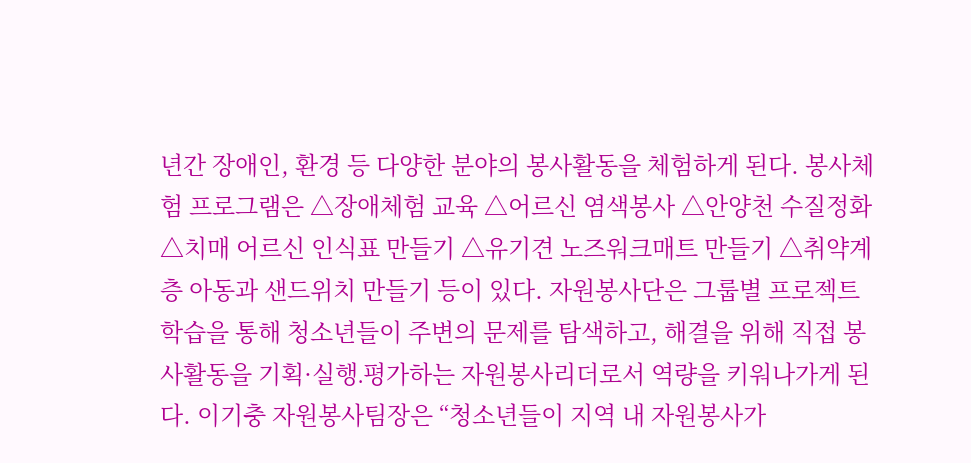년간 장애인, 환경 등 다양한 분야의 봉사활동을 체험하게 된다. 봉사체험 프로그램은 △장애체험 교육 △어르신 염색봉사 △안양천 수질정화 △치매 어르신 인식표 만들기 △유기견 노즈워크매트 만들기 △취약계층 아동과 샌드위치 만들기 등이 있다. 자원봉사단은 그룹별 프로젝트 학습을 통해 청소년들이 주변의 문제를 탐색하고, 해결을 위해 직접 봉사활동을 기획·실행․평가하는 자원봉사리더로서 역량을 키워나가게 된다. 이기충 자원봉사팀장은 “청소년들이 지역 내 자원봉사가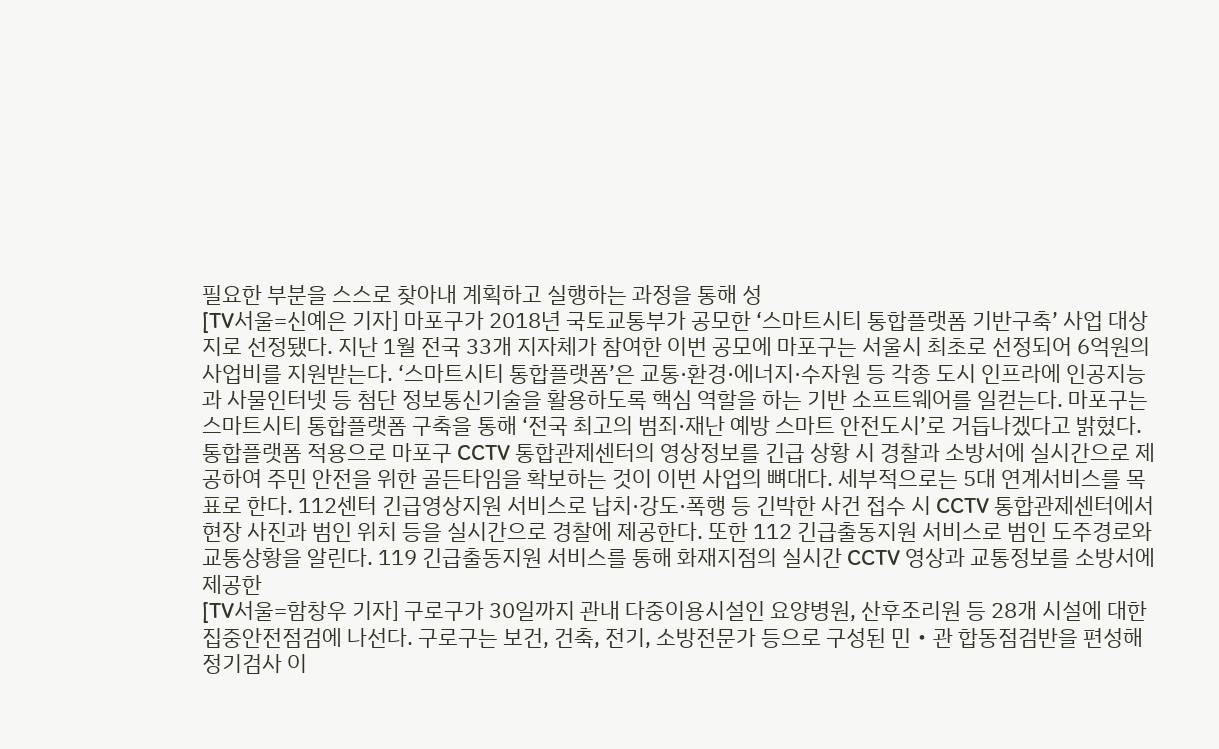필요한 부분을 스스로 찾아내 계획하고 실행하는 과정을 통해 성
[TV서울=신예은 기자] 마포구가 2018년 국토교통부가 공모한 ‘스마트시티 통합플랫폼 기반구축’ 사업 대상지로 선정됐다. 지난 1월 전국 33개 지자체가 참여한 이번 공모에 마포구는 서울시 최초로 선정되어 6억원의 사업비를 지원받는다. ‘스마트시티 통합플랫폼’은 교통·환경·에너지·수자원 등 각종 도시 인프라에 인공지능과 사물인터넷 등 첨단 정보통신기술을 활용하도록 핵심 역할을 하는 기반 소프트웨어를 일컫는다. 마포구는 스마트시티 통합플랫폼 구축을 통해 ‘전국 최고의 범죄·재난 예방 스마트 안전도시’로 거듭나겠다고 밝혔다. 통합플랫폼 적용으로 마포구 CCTV 통합관제센터의 영상정보를 긴급 상황 시 경찰과 소방서에 실시간으로 제공하여 주민 안전을 위한 골든타임을 확보하는 것이 이번 사업의 뼈대다. 세부적으로는 5대 연계서비스를 목표로 한다. 112센터 긴급영상지원 서비스로 납치·강도·폭행 등 긴박한 사건 접수 시 CCTV 통합관제센터에서 현장 사진과 범인 위치 등을 실시간으로 경찰에 제공한다. 또한 112 긴급출동지원 서비스로 범인 도주경로와 교통상황을 알린다. 119 긴급출동지원 서비스를 통해 화재지점의 실시간 CCTV 영상과 교통정보를 소방서에 제공한
[TV서울=함창우 기자] 구로구가 30일까지 관내 다중이용시설인 요양병원, 산후조리원 등 28개 시설에 대한 집중안전점검에 나선다. 구로구는 보건, 건축, 전기, 소방전문가 등으로 구성된 민‧관 합동점검반을 편성해 정기검사 이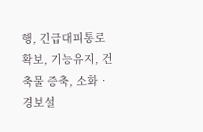행, 긴급대피통로 확보, 기능유지, 건축물 증축, 소화‧경보설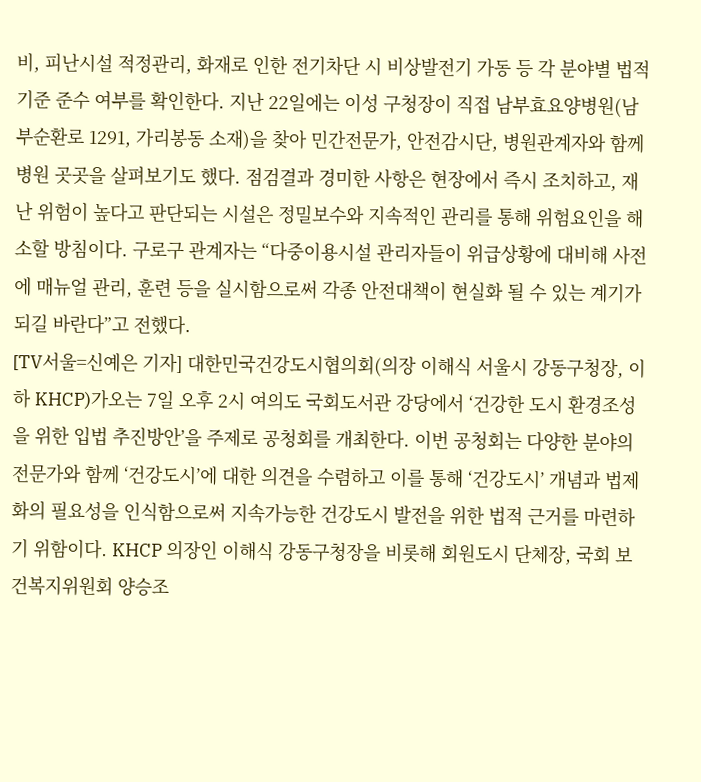비, 피난시설 적정관리, 화재로 인한 전기차단 시 비상발전기 가동 등 각 분야별 법적기준 준수 여부를 확인한다. 지난 22일에는 이성 구청장이 직접 남부효요양병원(남부순환로 1291, 가리봉동 소재)을 찾아 민간전문가, 안전감시단, 병원관계자와 함께 병원 곳곳을 살펴보기도 했다. 점검결과 경미한 사항은 현장에서 즉시 조치하고, 재난 위험이 높다고 판단되는 시설은 정밀보수와 지속적인 관리를 통해 위험요인을 해소할 방침이다. 구로구 관계자는 “다중이용시설 관리자들이 위급상황에 대비해 사전에 매뉴얼 관리, 훈련 등을 실시함으로써 각종 안전대책이 현실화 될 수 있는 계기가 되길 바란다”고 전했다.
[TV서울=신예은 기자] 대한민국건강도시협의회(의장 이해식 서울시 강동구청장, 이하 KHCP)가오는 7일 오후 2시 여의도 국회도서관 강당에서 ‘건강한 도시 환경조성을 위한 입법 추진방안’을 주제로 공청회를 개최한다. 이번 공청회는 다양한 분야의 전문가와 함께 ‘건강도시’에 대한 의견을 수렴하고 이를 통해 ‘건강도시’ 개념과 법제화의 필요성을 인식함으로써 지속가능한 건강도시 발전을 위한 법적 근거를 마련하기 위함이다. KHCP 의장인 이해식 강동구청장을 비롯해 회원도시 단체장, 국회 보건복지위원회 양승조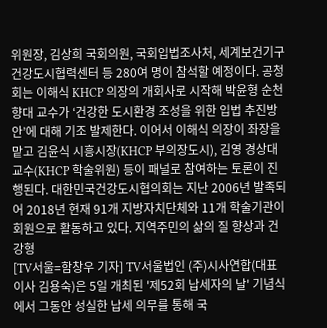위원장, 김상희 국회의원, 국회입법조사처, 세계보건기구 건강도시협력센터 등 280여 명이 참석할 예정이다. 공청회는 이해식 KHCP 의장의 개회사로 시작해 박윤형 순천향대 교수가 ‘건강한 도시환경 조성을 위한 입법 추진방안’에 대해 기조 발제한다. 이어서 이해식 의장이 좌장을 맡고 김윤식 시흥시장(KHCP 부의장도시), 김영 경상대 교수(KHCP 학술위원) 등이 패널로 참여하는 토론이 진행된다. 대한민국건강도시협의회는 지난 2006년 발족되어 2018년 현재 91개 지방자치단체와 11개 학술기관이 회원으로 활동하고 있다. 지역주민의 삶의 질 향상과 건강형
[TV서울=함창우 기자] TV서울법인 (주)시사연합(대표이사 김용숙)은 5일 개최된 '제52회 납세자의 날' 기념식에서 그동안 성실한 납세 의무를 통해 국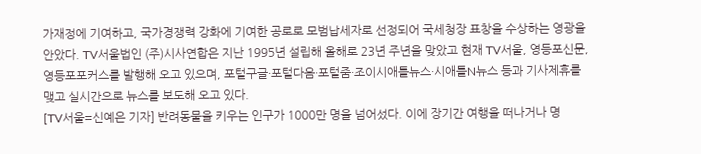가재정에 기여하고, 국가경쟁력 강화에 기여한 공로로 모범납세자로 선정되어 국세청장 표창을 수상하는 영광을 안았다. TV서울법인 (주)시사연합은 지난 1995년 설립해 올해로 23년 주년을 맞았고 현재 TV서울, 영등포신문, 영등포포커스를 발행해 오고 있으며, 포털구글·포털다음·포털줌·조이시애틀뉴스·시애틀N뉴스 등과 기사제휴를 맺고 실시간으로 뉴스를 보도해 오고 있다.
[TV서울=신예은 기자] 반려동물을 키우는 인구가 1000만 명을 넘어섰다. 이에 장기간 여행을 떠나거나 명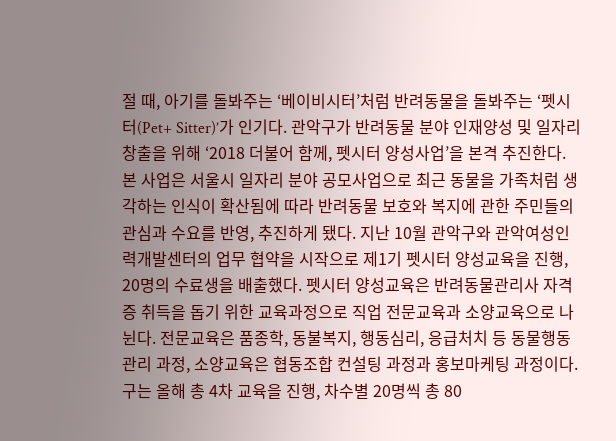절 때, 아기를 돌봐주는 ‘베이비시터’처럼 반려동물을 돌봐주는 ‘펫시터(Pet+ Sitter)’가 인기다. 관악구가 반려동물 분야 인재양성 및 일자리 창출을 위해 ‘2018 더불어 함께, 펫시터 양성사업’을 본격 추진한다. 본 사업은 서울시 일자리 분야 공모사업으로 최근 동물을 가족처럼 생각하는 인식이 확산됨에 따라 반려동물 보호와 복지에 관한 주민들의 관심과 수요를 반영, 추진하게 됐다. 지난 10월 관악구와 관악여성인력개발센터의 업무 협약을 시작으로 제1기 펫시터 양성교육을 진행, 20명의 수료생을 배출했다. 펫시터 양성교육은 반려동물관리사 자격증 취득을 돕기 위한 교육과정으로 직업 전문교육과 소양교육으로 나뉜다. 전문교육은 품종학, 동불복지, 행동심리, 응급처치 등 동물행동관리 과정, 소양교육은 협동조합 컨설팅 과정과 홍보마케팅 과정이다. 구는 올해 총 4차 교육을 진행, 차수별 20명씩 총 80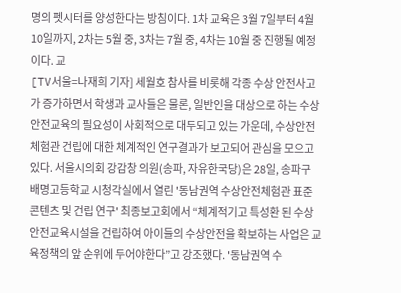명의 펫시터를 양성한다는 방침이다. 1차 교육은 3월 7일부터 4월 10일까지, 2차는 5월 중, 3차는 7월 중, 4차는 10월 중 진행될 예정이다. 교
[TV서울=나재희 기자] 세월호 참사를 비롯해 각종 수상 안전사고가 증가하면서 학생과 교사들은 물론, 일반인을 대상으로 하는 수상 안전교육의 필요성이 사회적으로 대두되고 있는 가운데, 수상안전체험관 건립에 대한 체계적인 연구결과가 보고되어 관심을 모으고 있다. 서울시의회 강감창 의원(송파, 자유한국당)은 28일, 송파구 배명고등학교 시청각실에서 열린 '동남권역 수상안전체험관 표준 콘텐츠 및 건립 연구' 최종보고회에서 “체계적기고 특성환 된 수상안전교육시설을 건립하여 아이들의 수상안전을 확보하는 사업은 교육정책의 앞 순위에 두어야한다”고 강조했다. '동남권역 수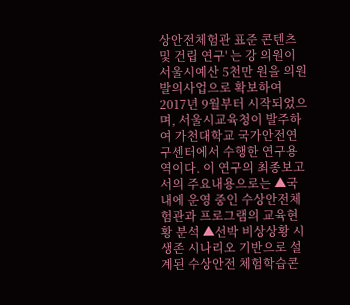상안전체험관 표준 콘텐츠 및 건립 연구' 는 강 의원이 서울시예산 5천만 원을 의원발의사업으로 확보하여 2017년 9월부터 시작되었으며, 서울시교육청이 발주하여 가천대학교 국가안전연구센터에서 수행한 연구용역이다. 이 연구의 최종보고서의 주요내용으로는 ▲국내에 운영 중인 수상안전체험관과 프로그램의 교육현황 분석 ▲선박 비상상황 시 생존 시나리오 기반으로 설계된 수상안전 체험학습콘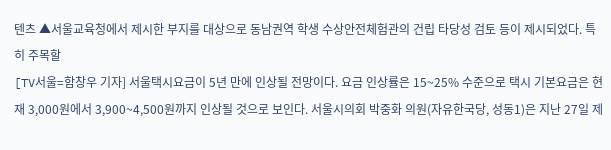텐츠 ▲서울교육청에서 제시한 부지를 대상으로 동남권역 학생 수상안전체험관의 건립 타당성 검토 등이 제시되었다. 특히 주목할
[TV서울=함창우 기자] 서울택시요금이 5년 만에 인상될 전망이다. 요금 인상률은 15~25% 수준으로 택시 기본요금은 현재 3,000원에서 3,900~4,500원까지 인상될 것으로 보인다. 서울시의회 박중화 의원(자유한국당, 성동1)은 지난 27일 제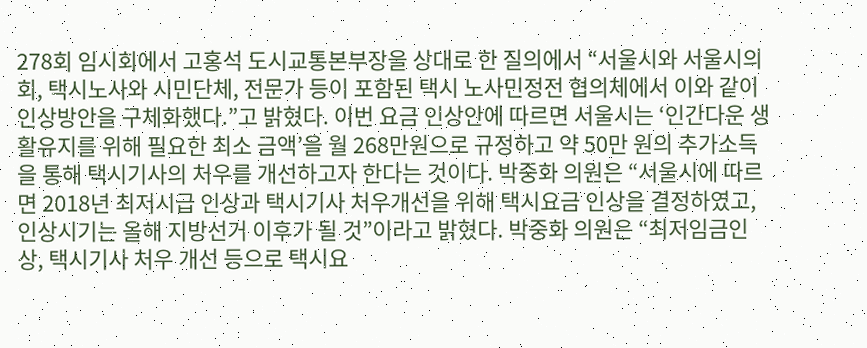278회 임시회에서 고홍석 도시교통본부장을 상대로 한 질의에서 “서울시와 서울시의회, 택시노사와 시민단체, 전문가 등이 포함된 택시 노사민정전 협의체에서 이와 같이 인상방안을 구체화했다.”고 밝혔다. 이번 요금 인상안에 따르면 서울시는 ‘인간다운 생활유지를 위해 필요한 최소 금액’을 월 268만원으로 규정하고 약 50만 원의 추가소득을 통해 택시기사의 처우를 개선하고자 한다는 것이다. 박중화 의원은 “서울시에 따르면 2018년 최저시급 인상과 택시기사 처우개선을 위해 택시요금 인상을 결정하였고, 인상시기는 올해 지방선거 이후가 될 것”이라고 밝혔다. 박중화 의원은 “최저임금인상, 택시기사 처우 개선 등으로 택시요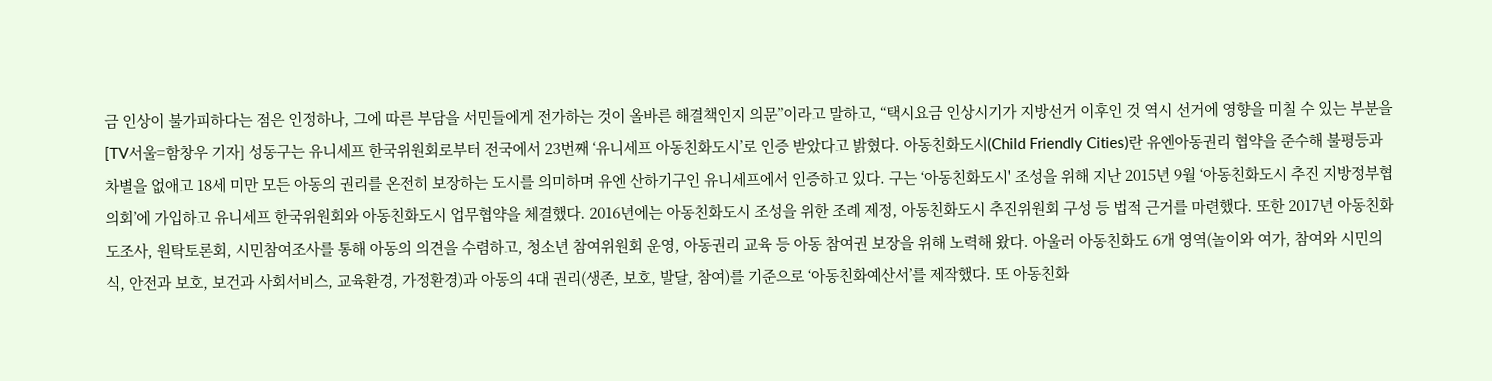금 인상이 불가피하다는 점은 인정하나, 그에 따른 부담을 서민들에게 전가하는 것이 올바른 해결책인지 의문”이라고 말하고, “택시요금 인상시기가 지방선거 이후인 것 역시 선거에 영향을 미칠 수 있는 부분을
[TV서울=함창우 기자] 성동구는 유니세프 한국위원회로부터 전국에서 23번째 ‘유니세프 아동친화도시’로 인증 받았다고 밝혔다. 아동친화도시(Child Friendly Cities)란 유엔아동권리 협약을 준수해 불평등과 차별을 없애고 18세 미만 모든 아동의 권리를 온전히 보장하는 도시를 의미하며 유엔 산하기구인 유니세프에서 인증하고 있다. 구는 ‘아동친화도시' 조성을 위해 지난 2015년 9월 ‘아동친화도시 추진 지방정부협의회’에 가입하고 유니세프 한국위원회와 아동친화도시 업무협약을 체결했다. 2016년에는 아동친화도시 조성을 위한 조례 제정, 아동친화도시 추진위원회 구성 등 법적 근거를 마련했다. 또한 2017년 아동친화도조사, 원탁토론회, 시민참여조사를 통해 아동의 의견을 수렴하고, 청소년 참여위원회 운영, 아동권리 교육 등 아동 참여권 보장을 위해 노력해 왔다. 아울러 아동친화도 6개 영역(놀이와 여가, 참여와 시민의식, 안전과 보호, 보건과 사회서비스, 교육환경, 가정환경)과 아동의 4대 권리(생존, 보호, 발달, 참여)를 기준으로 ‘아동친화예산서’를 제작했다. 또 아동친화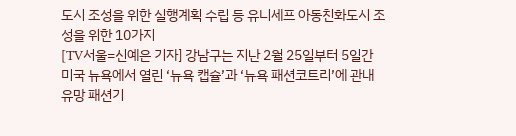도시 조성을 위한 실행계획 수립 등 유니세프 아동친화도시 조성을 위한 10가지
[TV서울=신예은 기자] 강남구는 지난 2월 25일부터 5일간 미국 뉴욕에서 열린 ‘뉴욕 캡슐’과 ‘뉴욕 패션코트리’에 관내 유망 패션기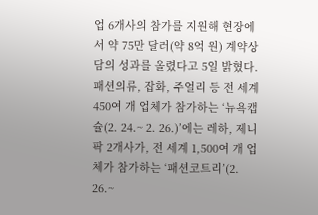업 6개사의 참가를 지원해 현장에서 약 75만 달러(약 8억 원) 계약상담의 성과를 올렸다고 5일 밝혔다. 패션의류, 잡화, 주얼리 등 전 세계 450여 개 업체가 참가하는 ‘뉴욕캡슐(2. 24.~ 2. 26.)’에는 레하, 제니팍 2개사가, 전 세계 1,500여 개 업체가 참가하는 ‘패션코트리’(2. 26.~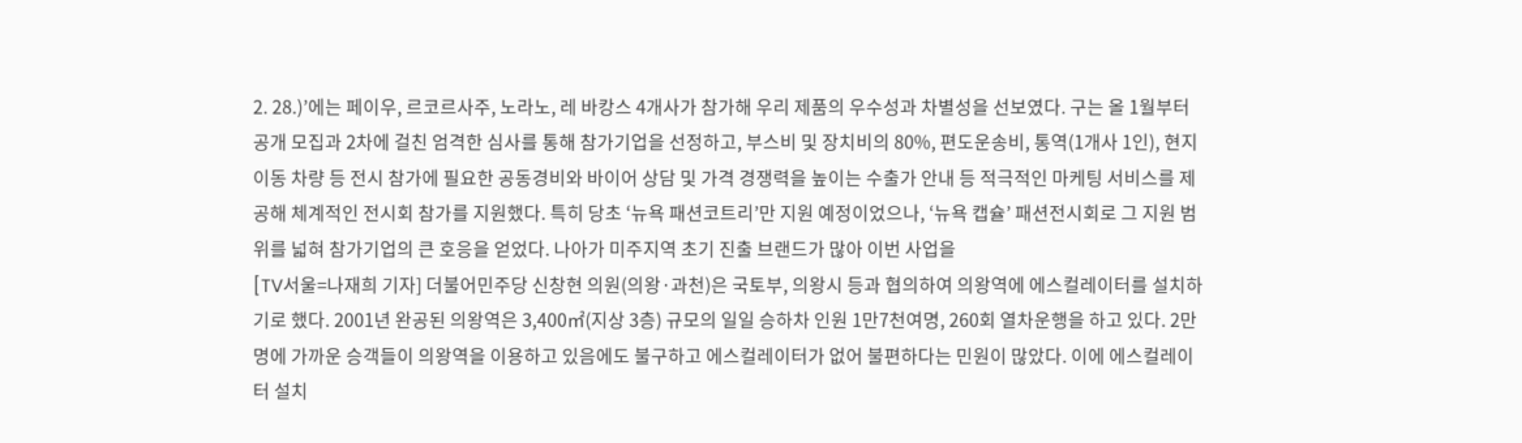2. 28.)’에는 페이우, 르코르사주, 노라노, 레 바캉스 4개사가 참가해 우리 제품의 우수성과 차별성을 선보였다. 구는 올 1월부터 공개 모집과 2차에 걸친 엄격한 심사를 통해 참가기업을 선정하고, 부스비 및 장치비의 80%, 편도운송비, 통역(1개사 1인), 현지이동 차량 등 전시 참가에 필요한 공동경비와 바이어 상담 및 가격 경쟁력을 높이는 수출가 안내 등 적극적인 마케팅 서비스를 제공해 체계적인 전시회 참가를 지원했다. 특히 당초 ‘뉴욕 패션코트리’만 지원 예정이었으나, ‘뉴욕 캡슐’ 패션전시회로 그 지원 범위를 넓혀 참가기업의 큰 호응을 얻었다. 나아가 미주지역 초기 진출 브랜드가 많아 이번 사업을
[TV서울=나재희 기자] 더불어민주당 신창현 의원(의왕·과천)은 국토부, 의왕시 등과 협의하여 의왕역에 에스컬레이터를 설치하기로 했다. 2001년 완공된 의왕역은 3,400㎡(지상 3층) 규모의 일일 승하차 인원 1만7천여명, 260회 열차운행을 하고 있다. 2만명에 가까운 승객들이 의왕역을 이용하고 있음에도 불구하고 에스컬레이터가 없어 불편하다는 민원이 많았다. 이에 에스컬레이터 설치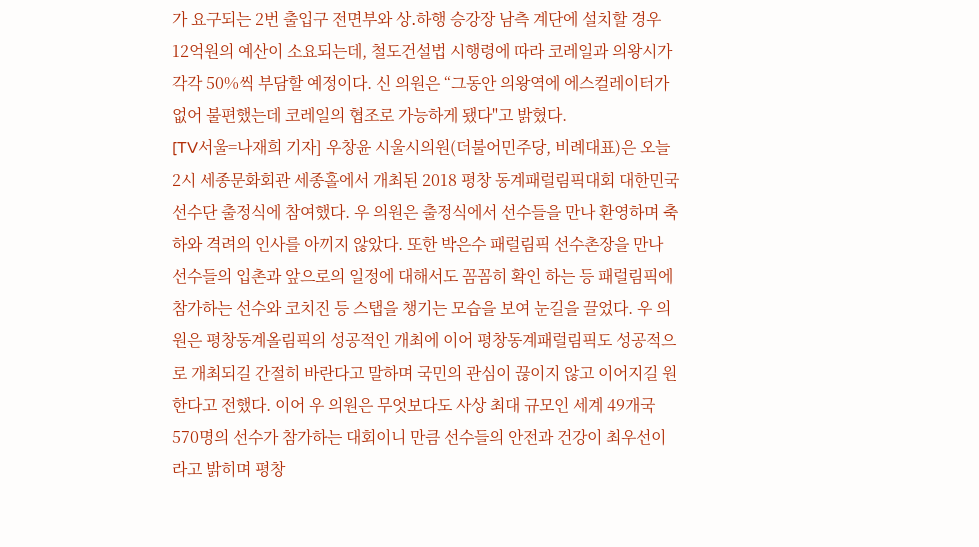가 요구되는 2번 출입구 전면부와 상․하행 승강장 남측 계단에 설치할 경우 12억원의 예산이 소요되는데, 철도건설법 시행령에 따라 코레일과 의왕시가 각각 50%씩 부담할 예정이다. 신 의원은 “그동안 의왕역에 에스컬레이터가 없어 불편했는데 코레일의 협조로 가능하게 됐다"고 밝혔다.
[TV서울=나재희 기자] 우창윤 시울시의원(더불어민주당, 비례대표)은 오늘 2시 세종문화회관 세종홀에서 개최된 2018 평창 동계패럴림픽대회 대한민국 선수단 출정식에 참여했다. 우 의원은 출정식에서 선수들을 만나 환영하며 축하와 격려의 인사를 아끼지 않았다. 또한 박은수 패럴림픽 선수촌장을 만나 선수들의 입촌과 앞으로의 일정에 대해서도 꼼꼼히 확인 하는 등 패럴림픽에 참가하는 선수와 코치진 등 스탭을 챙기는 모습을 보여 눈길을 끌었다. 우 의원은 평창동계올림픽의 성공적인 개최에 이어 평창동계패럴림픽도 성공적으로 개최되길 간절히 바란다고 말하며 국민의 관심이 끊이지 않고 이어지길 원한다고 전했다. 이어 우 의원은 무엇보다도 사상 최대 규모인 세계 49개국 570명의 선수가 참가하는 대회이니 만큼 선수들의 안전과 건강이 최우선이라고 밝히며 평창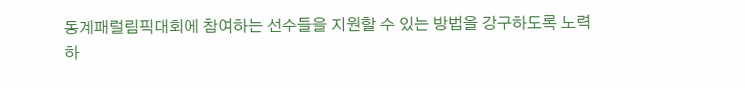동계패럴림픽대회에 참여하는 선수들을 지원할 수 있는 방법을 강구하도록 노력하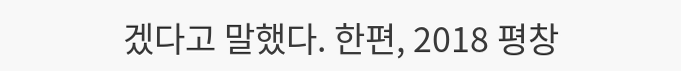겠다고 말했다. 한편, 2018 평창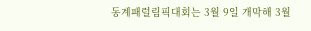동계패럴림픽대회는 3월 9일 개막해 3월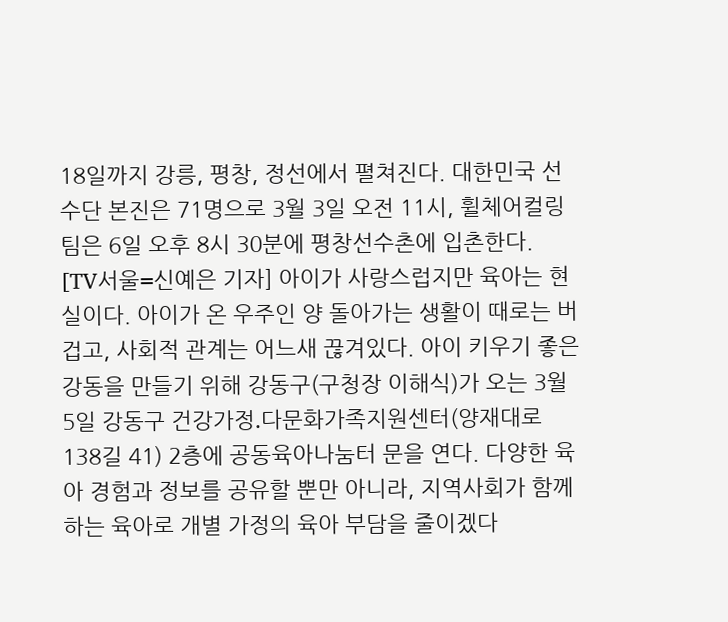18일까지 강릉, 평창, 정선에서 펼쳐진다. 대한민국 선수단 본진은 71명으로 3월 3일 오전 11시, 휠체어컬링팀은 6일 오후 8시 30분에 평창선수촌에 입촌한다.
[TV서울=신예은 기자] 아이가 사랑스럽지만 육아는 현실이다. 아이가 온 우주인 양 돌아가는 생활이 때로는 버겁고, 사회적 관계는 어느새 끊겨있다. 아이 키우기 좋은 강동을 만들기 위해 강동구(구청장 이해식)가 오는 3월 5일 강동구 건강가정․다문화가족지원센터(양재대로 138길 41) 2층에 공동육아나눔터 문을 연다. 다양한 육아 경험과 정보를 공유할 뿐만 아니라, 지역사회가 함께하는 육아로 개별 가정의 육아 부담을 줄이겠다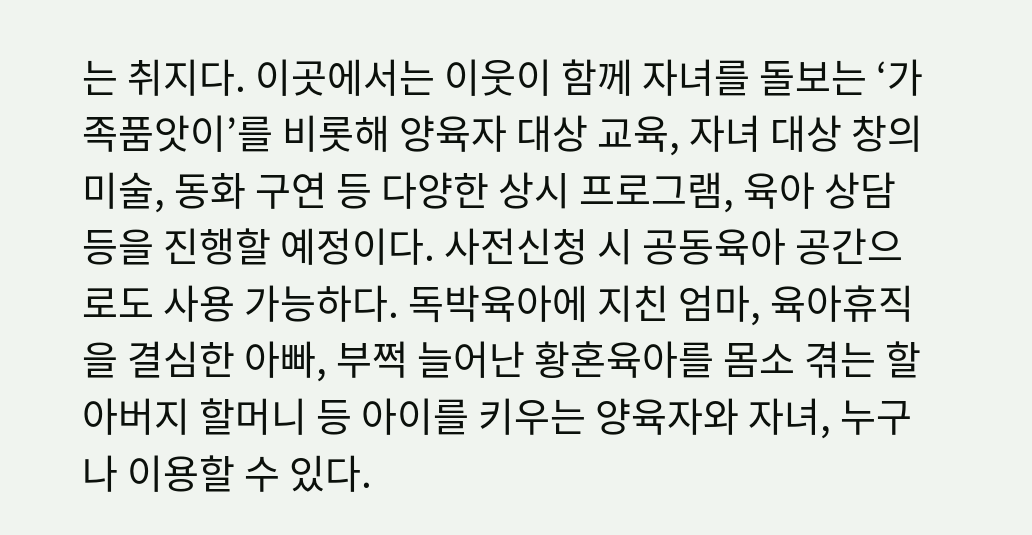는 취지다. 이곳에서는 이웃이 함께 자녀를 돌보는 ‘가족품앗이’를 비롯해 양육자 대상 교육, 자녀 대상 창의 미술, 동화 구연 등 다양한 상시 프로그램, 육아 상담 등을 진행할 예정이다. 사전신청 시 공동육아 공간으로도 사용 가능하다. 독박육아에 지친 엄마, 육아휴직을 결심한 아빠, 부쩍 늘어난 황혼육아를 몸소 겪는 할아버지 할머니 등 아이를 키우는 양육자와 자녀, 누구나 이용할 수 있다.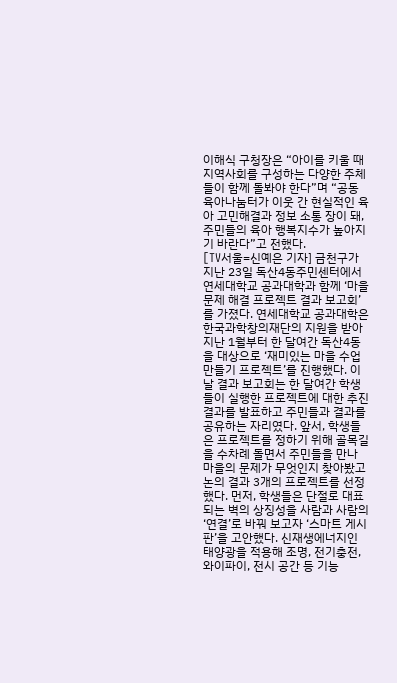이해식 구청장은 “아이를 키울 때 지역사회를 구성하는 다양한 주체들이 함께 돌봐야 한다”며 “공동육아나눔터가 이웃 간 현실적인 육아 고민해결과 정보 소통 장이 돼, 주민들의 육아 행복지수가 높아지기 바란다”고 전했다.
[TV서울=신예은 기자] 금천구가 지난 23일 독산4동주민센터에서 연세대학교 공과대학과 함께 ‘마을문제 해결 프로젝트 결과 보고회’를 가졌다. 연세대학교 공과대학은 한국과학창의재단의 지원을 받아 지난 1월부터 한 달여간 독산4동을 대상으로 ‘재미있는 마을 수업 만들기 프로젝트’를 진행했다. 이날 결과 보고회는 한 달여간 학생들이 실행한 프로젝트에 대한 추진결과를 발표하고 주민들과 결과를 공유하는 자리였다. 앞서, 학생들은 프로젝트를 정하기 위해 골목길을 수차례 돌면서 주민들을 만나 마을의 문제가 무엇인지 찾아봤고 논의 결과 3개의 프로젝트를 선정했다. 먼저, 학생들은 단절로 대표되는 벽의 상징성을 사람과 사람의 ‘연결’로 바꿔 보고자 ‘스마트 게시판’을 고안했다. 신재생에너지인 태양광을 적용해 조명, 전기충전, 와이파이, 전시 공간 등 기능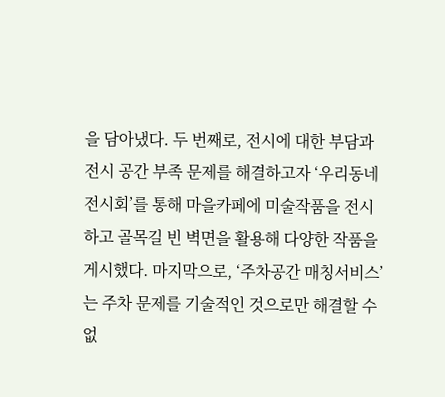을 담아냈다. 두 번째로, 전시에 대한 부담과 전시 공간 부족 문제를 해결하고자 ‘우리동네 전시회’를 통해 마을카페에 미술작품을 전시하고 골목길 빈 벽면을 활용해 다양한 작품을 게시했다. 마지막으로, ‘주차공간 매칭서비스’는 주차 문제를 기술적인 것으로만 해결할 수 없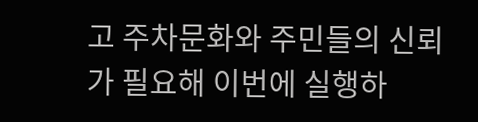고 주차문화와 주민들의 신뢰가 필요해 이번에 실행하